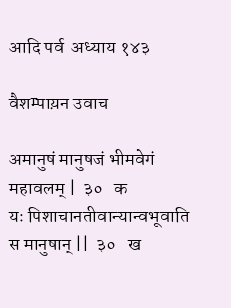आदि पर्व  अध्याय १४३

वैशम्पाय़न उवाच

अमानुषं मानुषजं भीमवेगं महावलम् |  ३०   क
यः पिशाचानतीवान्यान्वभूवाति स मानुषान् ||  ३०   ख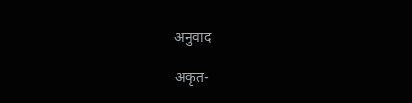अनुवाद

अकृत-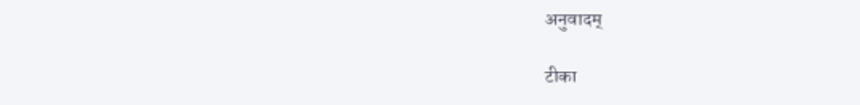अनुवादम्

टीका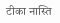टीका नास्ति